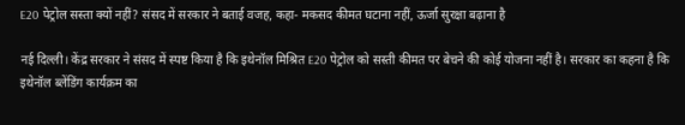E20 पेट्रोल सस्ता क्यों नहीं? संसद में सरकार ने बताई वजह, कहा- मकसद कीमत घटाना नहीं, ऊर्जा सुरक्षा बढ़ाना है

नई दिल्ली। केंद्र सरकार ने संसद में स्पष्ट किया है कि इथेनॉल मिश्रित E20 पेट्रोल को सस्ती कीमत पर बेचने की कोई योजना नहीं है। सरकार का कहना है कि इथेनॉल ब्लेंडिंग कार्यक्रम का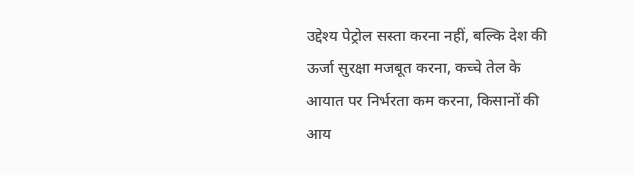उद्देश्य पेट्रोल सस्ता करना नहीं, बल्कि देश की ऊर्जा सुरक्षा मजबूत करना, कच्चे तेल के आयात पर निर्भरता कम करना, किसानों की आय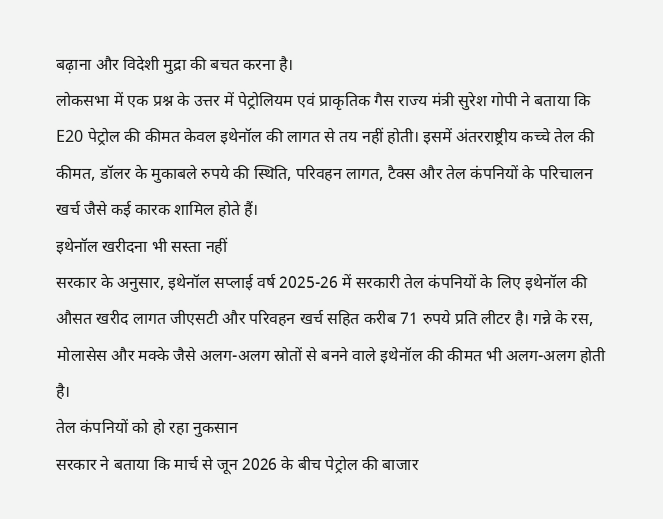बढ़ाना और विदेशी मुद्रा की बचत करना है।
लोकसभा में एक प्रश्न के उत्तर में पेट्रोलियम एवं प्राकृतिक गैस राज्य मंत्री सुरेश गोपी ने बताया कि E20 पेट्रोल की कीमत केवल इथेनॉल की लागत से तय नहीं होती। इसमें अंतरराष्ट्रीय कच्चे तेल की कीमत, डॉलर के मुकाबले रुपये की स्थिति, परिवहन लागत, टैक्स और तेल कंपनियों के परिचालन खर्च जैसे कई कारक शामिल होते हैं।
इथेनॉल खरीदना भी सस्ता नहीं
सरकार के अनुसार, इथेनॉल सप्लाई वर्ष 2025-26 में सरकारी तेल कंपनियों के लिए इथेनॉल की औसत खरीद लागत जीएसटी और परिवहन खर्च सहित करीब 71 रुपये प्रति लीटर है। गन्ने के रस, मोलासेस और मक्के जैसे अलग-अलग स्रोतों से बनने वाले इथेनॉल की कीमत भी अलग-अलग होती है।
तेल कंपनियों को हो रहा नुकसान
सरकार ने बताया कि मार्च से जून 2026 के बीच पेट्रोल की बाजार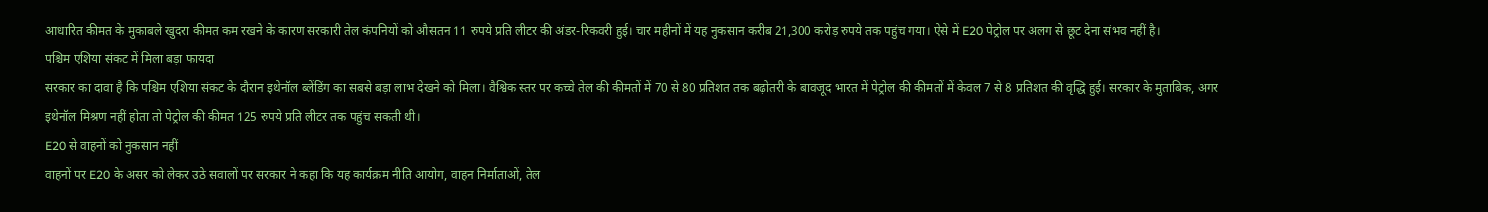आधारित कीमत के मुकाबले खुदरा कीमत कम रखने के कारण सरकारी तेल कंपनियों को औसतन 11 रुपये प्रति लीटर की अंडर-रिकवरी हुई। चार महीनों में यह नुकसान करीब 21,300 करोड़ रुपये तक पहुंच गया। ऐसे में E20 पेट्रोल पर अलग से छूट देना संभव नहीं है।
पश्चिम एशिया संकट में मिला बड़ा फायदा
सरकार का दावा है कि पश्चिम एशिया संकट के दौरान इथेनॉल ब्लेंडिंग का सबसे बड़ा लाभ देखने को मिला। वैश्विक स्तर पर कच्चे तेल की कीमतों में 70 से 80 प्रतिशत तक बढ़ोतरी के बावजूद भारत में पेट्रोल की कीमतों में केवल 7 से 8 प्रतिशत की वृद्धि हुई। सरकार के मुताबिक, अगर इथेनॉल मिश्रण नहीं होता तो पेट्रोल की कीमत 125 रुपये प्रति लीटर तक पहुंच सकती थी।
E20 से वाहनों को नुकसान नहीं
वाहनों पर E20 के असर को लेकर उठे सवालों पर सरकार ने कहा कि यह कार्यक्रम नीति आयोग, वाहन निर्माताओं, तेल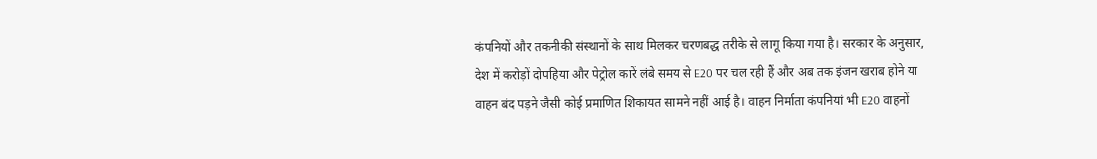कंपनियों और तकनीकी संस्थानों के साथ मिलकर चरणबद्ध तरीके से लागू किया गया है। सरकार के अनुसार, देश में करोड़ों दोपहिया और पेट्रोल कारें लंबे समय से E20 पर चल रही हैं और अब तक इंजन खराब होने या वाहन बंद पड़ने जैसी कोई प्रमाणित शिकायत सामने नहीं आई है। वाहन निर्माता कंपनियां भी E20 वाहनों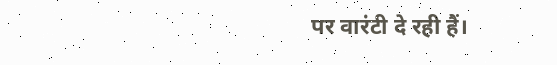पर वारंटी दे रही हैं।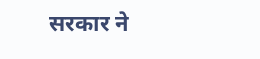सरकार ने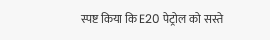स्पष्ट किया कि E20 पेट्रोल को सस्ते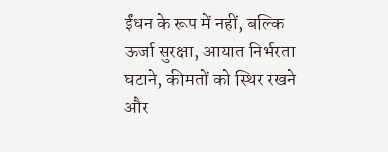ईंधन के रूप में नहीं, बल्कि ऊर्जा सुरक्षा, आयात निर्भरता घटाने, कीमतों को स्थिर रखने और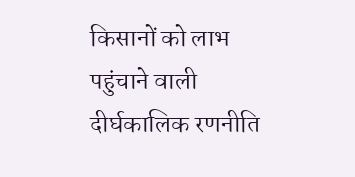किसानों को लाभ पहुंचाने वाली दीर्घकालिक रणनीति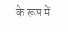के रूप में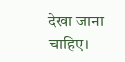देखा जाना चाहिए।